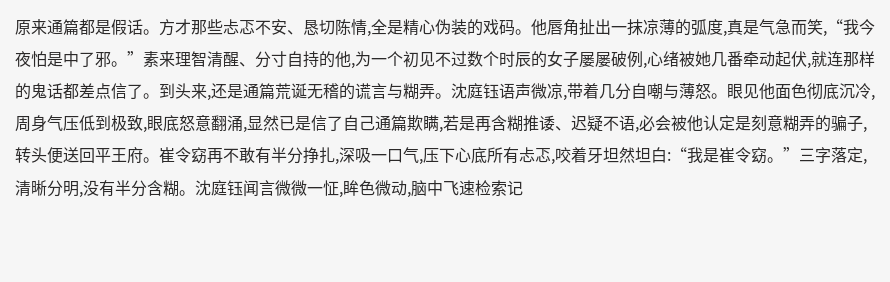原来通篇都是假话。方才那些忐忑不安、恳切陈情,全是精心伪装的戏码。他唇角扯出一抹凉薄的弧度,真是气急而笑,“我今夜怕是中了邪。”素来理智清醒、分寸自持的他,为一个初见不过数个时辰的女子屡屡破例,心绪被她几番牵动起伏,就连那样的鬼话都差点信了。到头来,还是通篇荒诞无稽的谎言与糊弄。沈庭钰语声微凉,带着几分自嘲与薄怒。眼见他面色彻底沉冷,周身气压低到极致,眼底怒意翻涌,显然已是信了自己通篇欺瞒,若是再含糊推诿、迟疑不语,必会被他认定是刻意糊弄的骗子,转头便送回平王府。崔令窈再不敢有半分挣扎,深吸一口气,压下心底所有忐忑,咬着牙坦然坦白:“我是崔令窈。”三字落定,清晰分明,没有半分含糊。沈庭钰闻言微微一怔,眸色微动,脑中飞速检索记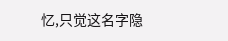忆,只觉这名字隐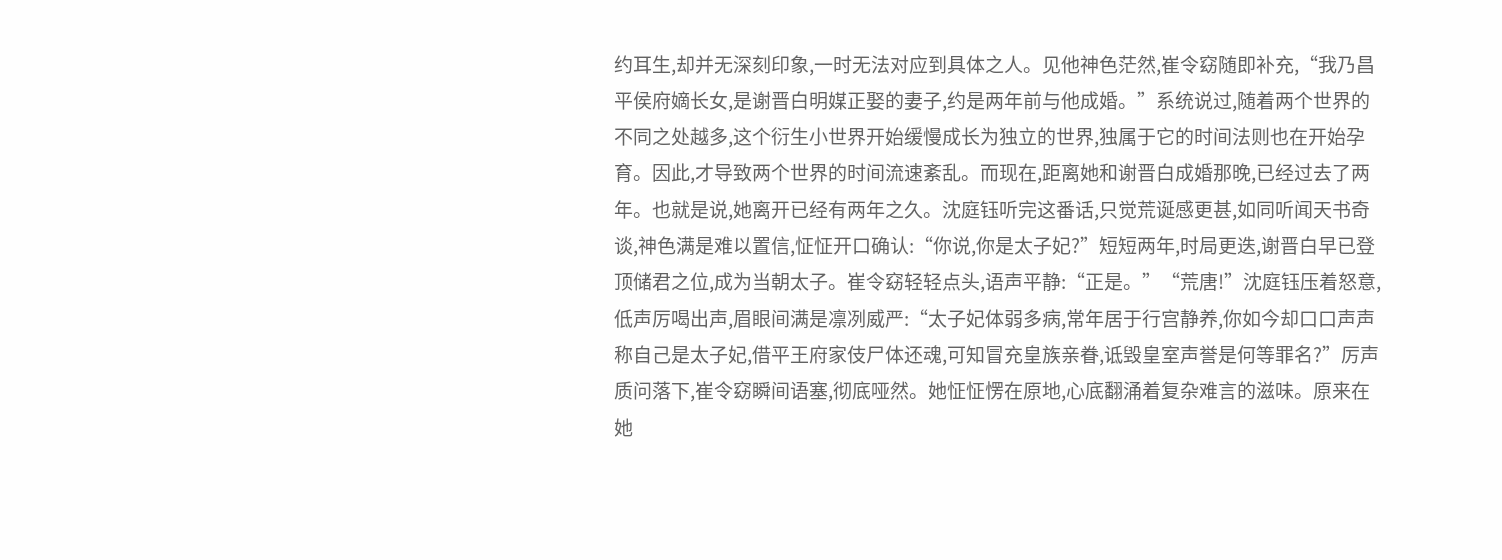约耳生,却并无深刻印象,一时无法对应到具体之人。见他神色茫然,崔令窈随即补充,“我乃昌平侯府嫡长女,是谢晋白明媒正娶的妻子,约是两年前与他成婚。”系统说过,随着两个世界的不同之处越多,这个衍生小世界开始缓慢成长为独立的世界,独属于它的时间法则也在开始孕育。因此,才导致两个世界的时间流速紊乱。而现在,距离她和谢晋白成婚那晚,已经过去了两年。也就是说,她离开已经有两年之久。沈庭钰听完这番话,只觉荒诞感更甚,如同听闻天书奇谈,神色满是难以置信,怔怔开口确认:“你说,你是太子妃?”短短两年,时局更迭,谢晋白早已登顶储君之位,成为当朝太子。崔令窈轻轻点头,语声平静:“正是。”“荒唐!”沈庭钰压着怒意,低声厉喝出声,眉眼间满是凛冽威严:“太子妃体弱多病,常年居于行宫静养,你如今却口口声声称自己是太子妃,借平王府家伎尸体还魂,可知冒充皇族亲眷,诋毁皇室声誉是何等罪名?”厉声质问落下,崔令窈瞬间语塞,彻底哑然。她怔怔愣在原地,心底翻涌着复杂难言的滋味。原来在她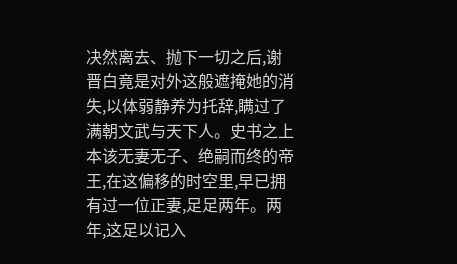决然离去、抛下一切之后,谢晋白竟是对外这般遮掩她的消失,以体弱静养为托辞,瞒过了满朝文武与天下人。史书之上本该无妻无子、绝嗣而终的帝王,在这偏移的时空里,早已拥有过一位正妻,足足两年。两年,这足以记入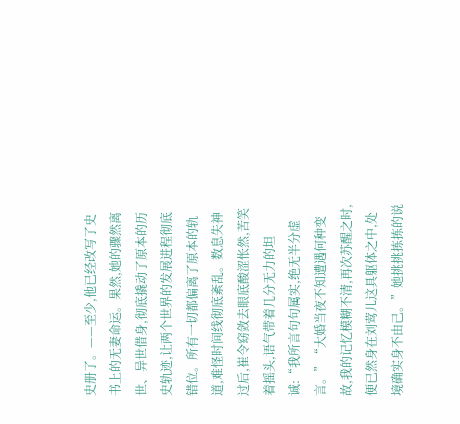史册了。——至少,他已经改写了史书上的无妻命运。果然,她的骤然离世、异世借身,彻底撬动了原本的历史轨迹,让两个世界的发展进程彻底错位。所有一切都偏离了原本的轨道,难怪时间线彻底紊乱。数息失神过后,崔令窈敛去眼底酸涩怅然,苦笑着摇头,语气带着几分无力的坦诚:“我所言句句属实,绝无半分虚言。”“大婚当夜不知遭遇何种变故,我的记忆模糊不清,再次苏醒之时,便已然身在刘莺儿这具躯体之中,处境确实身不由己。”她挑挑拣拣的说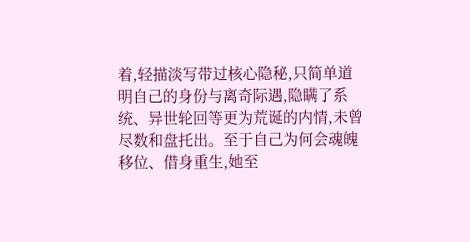着,轻描淡写带过核心隐秘,只简单道明自己的身份与离奇际遇,隐瞒了系统、异世轮回等更为荒诞的内情,未曾尽数和盘托出。至于自己为何会魂魄移位、借身重生,她至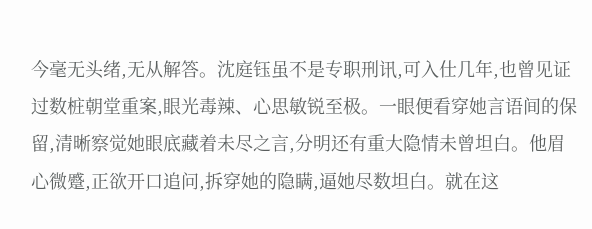今毫无头绪,无从解答。沈庭钰虽不是专职刑讯,可入仕几年,也曾见证过数桩朝堂重案,眼光毒辣、心思敏锐至极。一眼便看穿她言语间的保留,清晰察觉她眼底藏着未尽之言,分明还有重大隐情未曾坦白。他眉心微蹙,正欲开口追问,拆穿她的隐瞒,逼她尽数坦白。就在这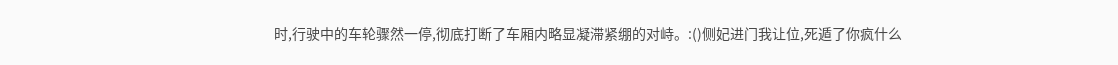时,行驶中的车轮骤然一停,彻底打断了车厢内略显凝滞紧绷的对峙。:()侧妃进门我让位,死遁了你疯什么